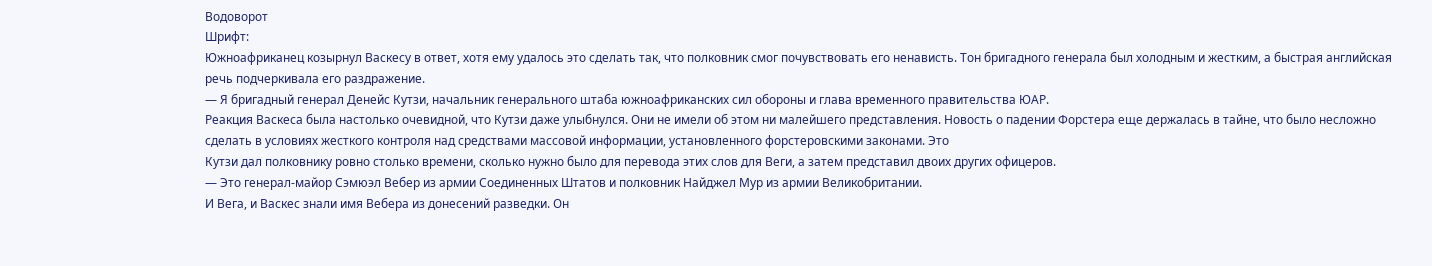Водоворот
Шрифт:
Южноафриканец козырнул Васкесу в ответ, хотя ему удалось это сделать так, что полковник смог почувствовать его ненависть. Тон бригадного генерала был холодным и жестким, а быстрая английская речь подчеркивала его раздражение.
— Я бригадный генерал Денейс Кутзи, начальник генерального штаба южноафриканских сил обороны и глава временного правительства ЮАР.
Реакция Васкеса была настолько очевидной, что Кутзи даже улыбнулся. Они не имели об этом ни малейшего представления. Новость о падении Форстера еще держалась в тайне, что было несложно сделать в условиях жесткого контроля над средствами массовой информации, установленного форстеровскими законами. Это
Кутзи дал полковнику ровно столько времени, сколько нужно было для перевода этих слов для Веги, а затем представил двоих других офицеров.
— Это генерал-майор Сэмюэл Вебер из армии Соединенных Штатов и полковник Найджел Мур из армии Великобритании.
И Вега, и Васкес знали имя Вебера из донесений разведки. Он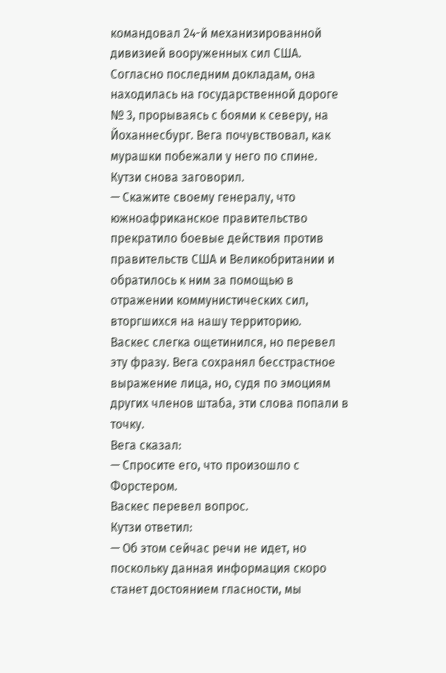командовал 24-й механизированной дивизией вооруженных сил США. Согласно последним докладам, она находилась на государственной дороге № 3, прорываясь с боями к северу, на Йоханнесбург. Вега почувствовал, как мурашки побежали у него по спине.
Кутзи снова заговорил.
— Скажите своему генералу, что южноафриканское правительство прекратило боевые действия против правительств США и Великобритании и обратилось к ним за помощью в отражении коммунистических сил, вторгшихся на нашу территорию.
Васкес слегка ощетинился, но перевел эту фразу. Вега сохранял бесстрастное выражение лица, но, судя по эмоциям других членов штаба, эти слова попали в точку.
Вега сказал:
— Спросите его, что произошло с Форстером.
Васкес перевел вопрос.
Кутзи ответил:
— Об этом сейчас речи не идет, но поскольку данная информация скоро станет достоянием гласности, мы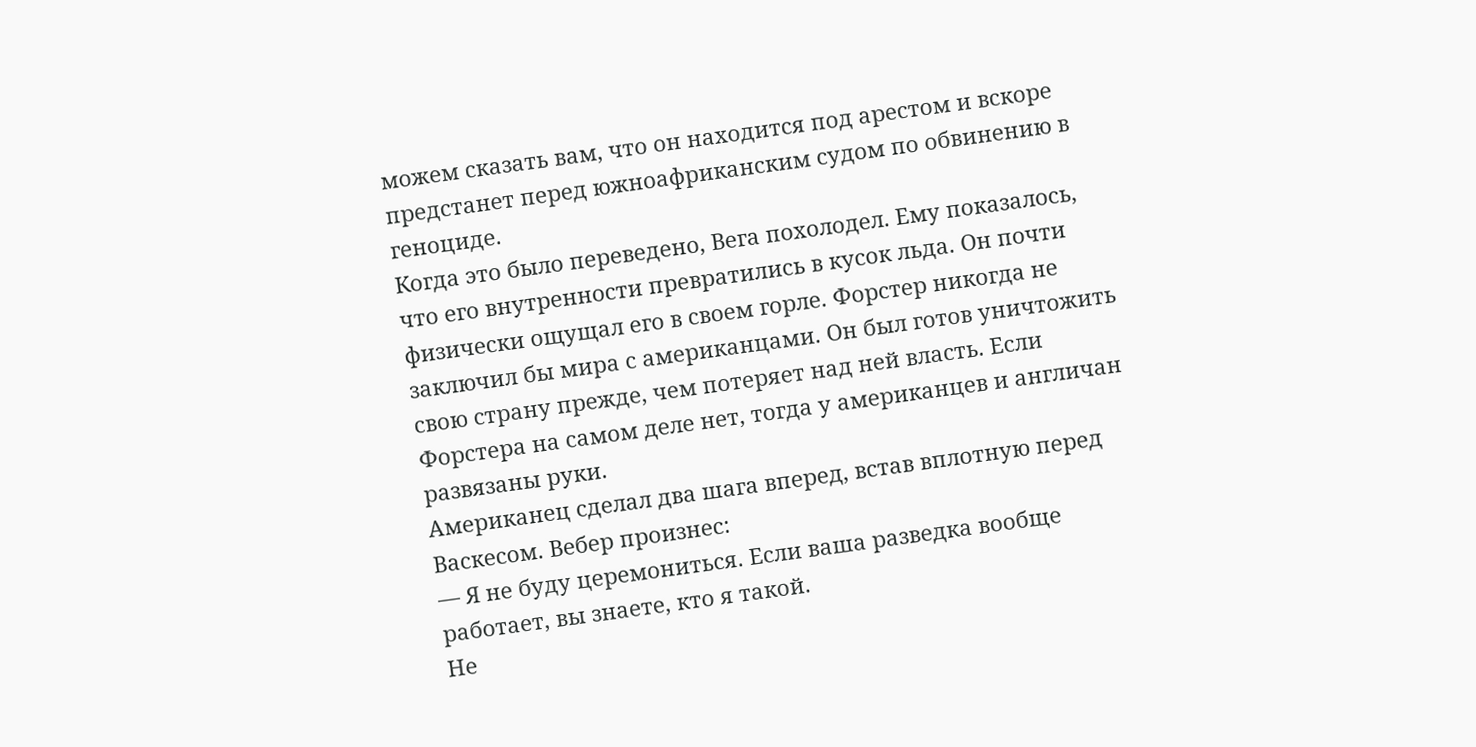можем сказать вам, что он находится под арестом и вскоре предстанет перед южноафриканским судом по обвинению в геноциде.
Когда это было переведено, Вега похолодел. Ему показалось, что его внутренности превратились в кусок льда. Он почти физически ощущал его в своем горле. Форстер никогда не заключил бы мира с американцами. Он был готов уничтожить свою страну прежде, чем потеряет над ней власть. Если Форстера на самом деле нет, тогда у американцев и англичан развязаны руки.
Американец сделал два шага вперед, встав вплотную перед Васкесом. Вебер произнес:
— Я не буду церемониться. Если ваша разведка вообще работает, вы знаете, кто я такой.
Не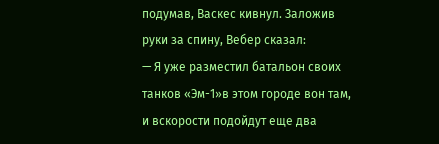подумав, Васкес кивнул. Заложив руки за спину, Вебер сказал:
— Я уже разместил батальон своих танков «Эм-1»в этом городе вон там, и вскорости подойдут еще два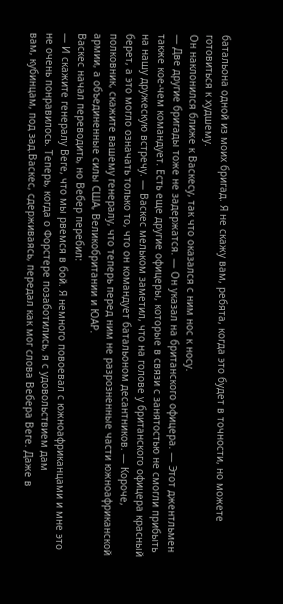батальона одной из моих бригад. Я не скажу вам, ребята, когда это будет в точности, но можете готовиться к худшему.
Он наклонился ближе к Васкесу, так что оказался с ним нос к носу.
— Две другие бригады тоже не задержатся. — Он указал на британского офицера. — Этот джентльмен также кое-чем командует. Есть еще другие офицеры, которые в связи с занятостью не смогли прибыть на нашу дружескую встречу. — Васкес мельком заметил, что на голове у британского офицера красный берет, а это могло означать только то, что он командует батальоном десантников. — Короче, полковник, скажите вашему генералу, что теперь перед ним не разрозненные части южноафриканской армии, а объединенные силы США, Великобритании и ЮАР.
Васкес начал переводить, но Вебер перебил:
— И скажите генералу Веге, что мы рвемся в бой. Я немного повоевал с южноафриканцами и мне это не очень понравилось. Теперь, когда о Форстере позаботились, я с удовольствием дам
вам, кубинцам, под зад.Васкес, сдерживаясь, передал как мог слова Вебера Веге. Даже в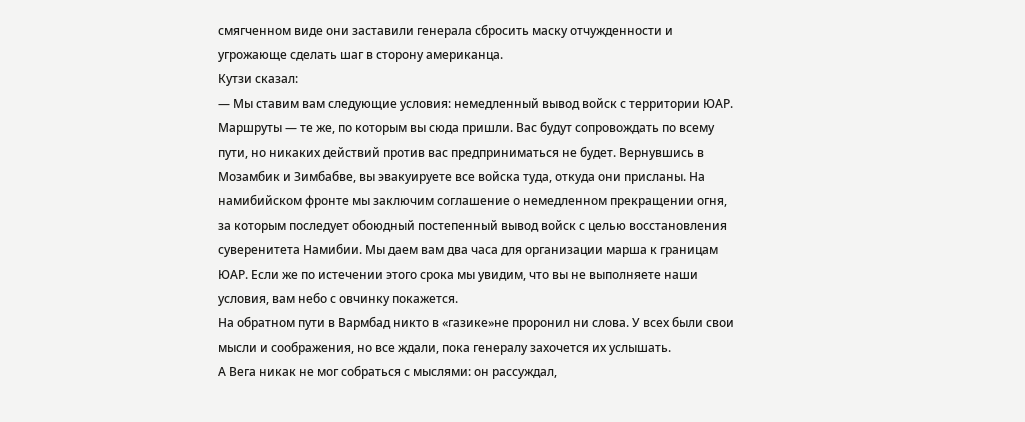смягченном виде они заставили генерала сбросить маску отчужденности и угрожающе сделать шаг в сторону американца.
Кутзи сказал:
— Мы ставим вам следующие условия: немедленный вывод войск с территории ЮАР. Маршруты — те же, по которым вы сюда пришли. Вас будут сопровождать по всему пути, но никаких действий против вас предприниматься не будет. Вернувшись в Мозамбик и Зимбабве, вы эвакуируете все войска туда, откуда они присланы. На намибийском фронте мы заключим соглашение о немедленном прекращении огня, за которым последует обоюдный постепенный вывод войск с целью восстановления суверенитета Намибии. Мы даем вам два часа для организации марша к границам ЮАР. Если же по истечении этого срока мы увидим, что вы не выполняете наши условия, вам небо с овчинку покажется.
На обратном пути в Вармбад никто в «газике»не проронил ни слова. У всех были свои мысли и соображения, но все ждали, пока генералу захочется их услышать.
А Вега никак не мог собраться с мыслями: он рассуждал,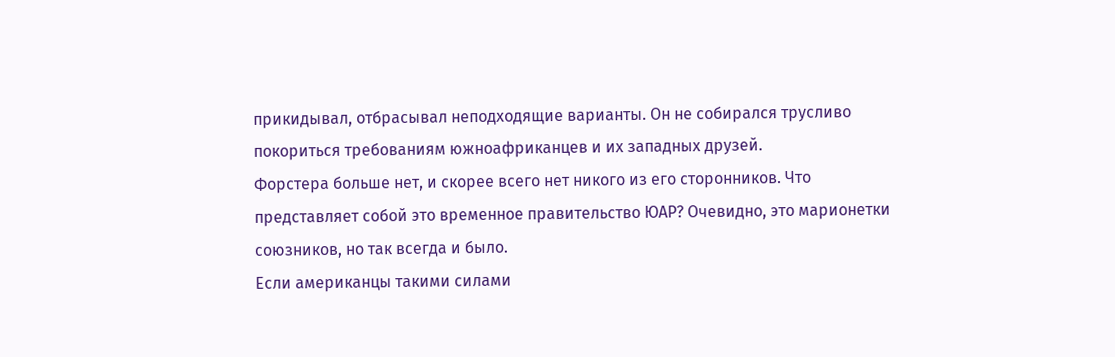прикидывал, отбрасывал неподходящие варианты. Он не собирался трусливо покориться требованиям южноафриканцев и их западных друзей.
Форстера больше нет, и скорее всего нет никого из его сторонников. Что представляет собой это временное правительство ЮАР? Очевидно, это марионетки союзников, но так всегда и было.
Если американцы такими силами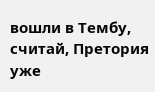вошли в Тембу, считай, Претория уже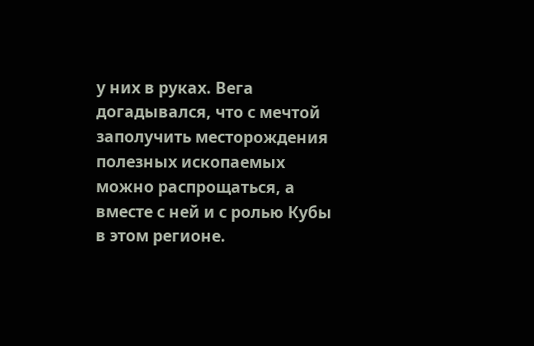у них в руках. Вега догадывался, что с мечтой заполучить месторождения полезных ископаемых можно распрощаться, а вместе с ней и с ролью Кубы в этом регионе.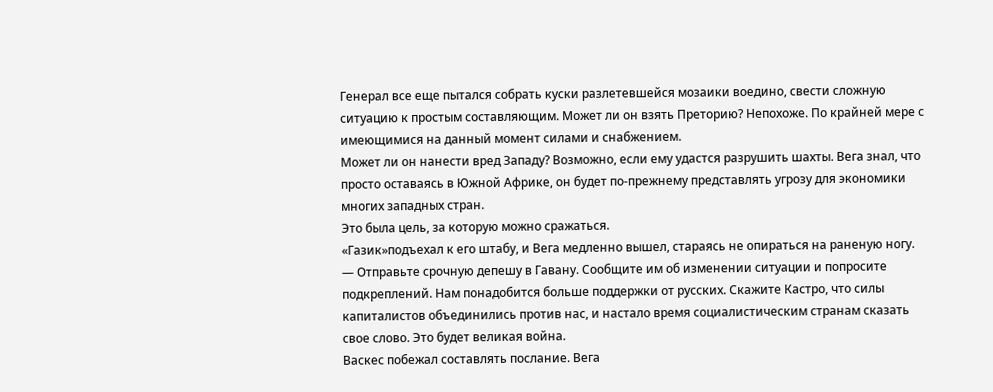Генерал все еще пытался собрать куски разлетевшейся мозаики воедино, свести сложную ситуацию к простым составляющим. Может ли он взять Преторию? Непохоже. По крайней мере с имеющимися на данный момент силами и снабжением.
Может ли он нанести вред Западу? Возможно, если ему удастся разрушить шахты. Вега знал, что просто оставаясь в Южной Африке, он будет по-прежнему представлять угрозу для экономики многих западных стран.
Это была цель, за которую можно сражаться.
«Газик»подъехал к его штабу, и Вега медленно вышел, стараясь не опираться на раненую ногу.
— Отправьте срочную депешу в Гавану. Сообщите им об изменении ситуации и попросите подкреплений. Нам понадобится больше поддержки от русских. Скажите Кастро, что силы капиталистов объединились против нас, и настало время социалистическим странам сказать свое слово. Это будет великая война.
Васкес побежал составлять послание. Вега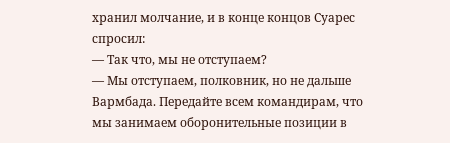хранил молчание, и в конце концов Суарес спросил:
— Так что, мы не отступаем?
— Мы отступаем, полковник, но не дальше Вармбада. Передайте всем командирам, что мы занимаем оборонительные позиции в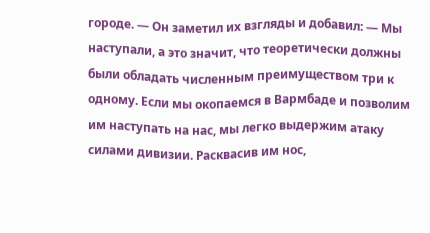городе. — Он заметил их взгляды и добавил: — Мы наступали, а это значит, что теоретически должны были обладать численным преимуществом три к одному. Если мы окопаемся в Вармбаде и позволим им наступать на нас, мы легко выдержим атаку силами дивизии. Расквасив им нос,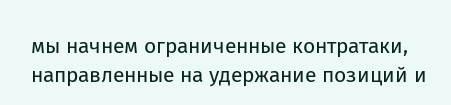мы начнем ограниченные контратаки, направленные на удержание позиций и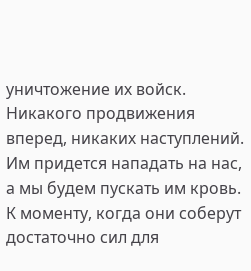уничтожение их войск. Никакого продвижения вперед, никаких наступлений. Им придется нападать на нас, а мы будем пускать им кровь. К моменту, когда они соберут достаточно сил для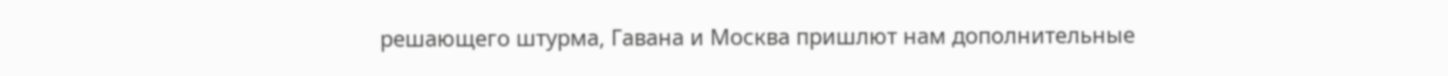решающего штурма, Гавана и Москва пришлют нам дополнительные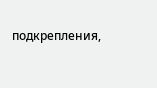подкрепления,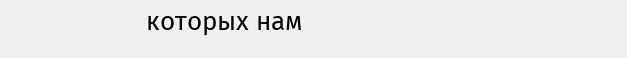которых нам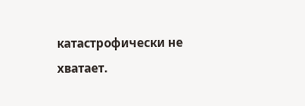катастрофически не хватает.